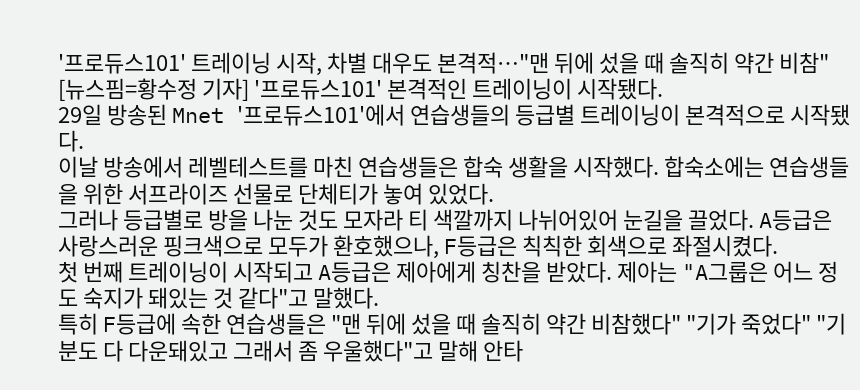'프로듀스101' 트레이닝 시작, 차별 대우도 본격적…"맨 뒤에 섰을 때 솔직히 약간 비참"
[뉴스핌=황수정 기자] '프로듀스101' 본격적인 트레이닝이 시작됐다.
29일 방송된 Mnet '프로듀스101'에서 연습생들의 등급별 트레이닝이 본격적으로 시작됐다.
이날 방송에서 레벨테스트를 마친 연습생들은 합숙 생활을 시작했다. 합숙소에는 연습생들을 위한 서프라이즈 선물로 단체티가 놓여 있었다.
그러나 등급별로 방을 나눈 것도 모자라 티 색깔까지 나뉘어있어 눈길을 끌었다. A등급은 사랑스러운 핑크색으로 모두가 환호했으나, F등급은 칙칙한 회색으로 좌절시켰다.
첫 번째 트레이닝이 시작되고 A등급은 제아에게 칭찬을 받았다. 제아는 "A그룹은 어느 정도 숙지가 돼있는 것 같다"고 말했다.
특히 F등급에 속한 연습생들은 "맨 뒤에 섰을 때 솔직히 약간 비참했다" "기가 죽었다" "기분도 다 다운돼있고 그래서 좀 우울했다"고 말해 안타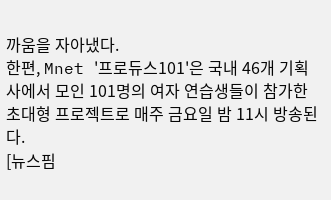까움을 자아냈다.
한편, Mnet '프로듀스101'은 국내 46개 기획사에서 모인 101명의 여자 연습생들이 참가한 초대형 프로젝트로 매주 금요일 밤 11시 방송된다.
[뉴스핌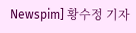Newspim] 황수정 기자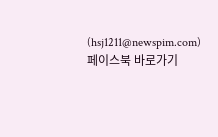(hsj1211@newspim.com) 페이스북 바로가기